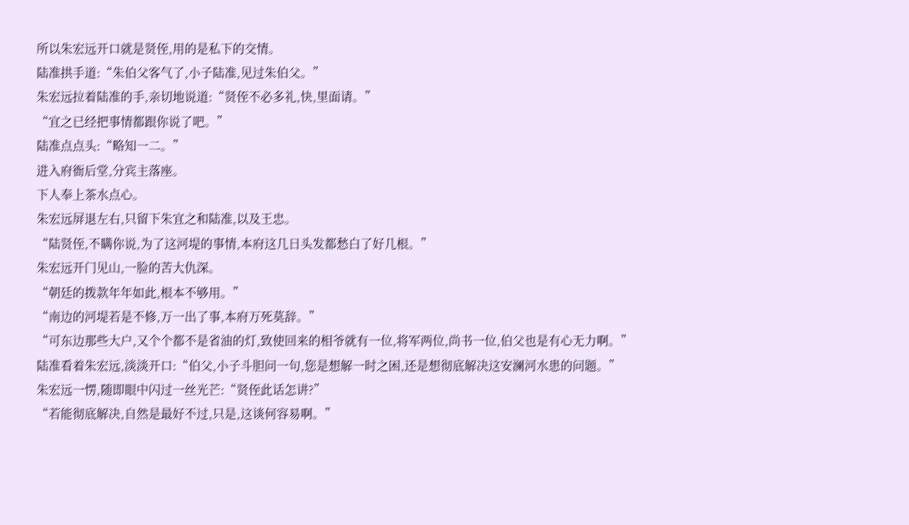所以朱宏远开口就是贤侄,用的是私下的交情。
陆准拱手道:“朱伯父客气了,小子陆准,见过朱伯父。”
朱宏远拉着陆准的手,亲切地说道:“贤侄不必多礼,快,里面请。”
“宜之已经把事情都跟你说了吧。”
陆准点点头:“略知一二。”
进入府衙后堂,分宾主落座。
下人奉上茶水点心。
朱宏远屏退左右,只留下朱宜之和陆准,以及王忠。
“陆贤侄,不瞒你说,为了这河堤的事情,本府这几日头发都愁白了好几根。”
朱宏远开门见山,一脸的苦大仇深。
“朝廷的拨款年年如此,根本不够用。”
“南边的河堤若是不修,万一出了事,本府万死莫辞。”
“可东边那些大户,又个个都不是省油的灯,致使回来的相爷就有一位,将军两位,尚书一位,伯父也是有心无力啊。”
陆准看着朱宏远,淡淡开口:“伯父,小子斗胆问一句,您是想解一时之困,还是想彻底解决这安澜河水患的问题。”
朱宏远一愣,随即眼中闪过一丝光芒:“贤侄此话怎讲?”
“若能彻底解决,自然是最好不过,只是,这谈何容易啊。”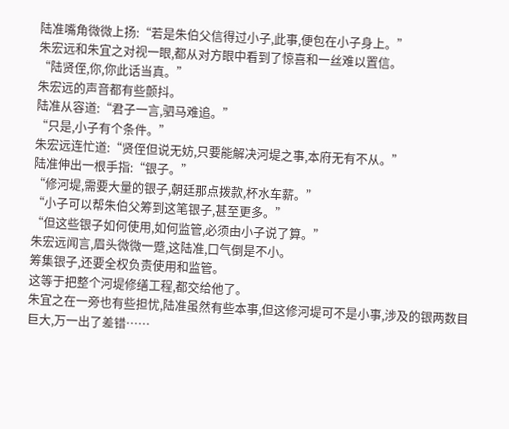陆准嘴角微微上扬:“若是朱伯父信得过小子,此事,便包在小子身上。”
朱宏远和朱宜之对视一眼,都从对方眼中看到了惊喜和一丝难以置信。
“陆贤侄,你,你此话当真。”
朱宏远的声音都有些颤抖。
陆准从容道:“君子一言,驷马难追。”
“只是,小子有个条件。”
朱宏远连忙道:“贤侄但说无妨,只要能解决河堤之事,本府无有不从。”
陆准伸出一根手指:“银子。”
“修河堤,需要大量的银子,朝廷那点拨款,杯水车薪。”
“小子可以帮朱伯父筹到这笔银子,甚至更多。”
“但这些银子如何使用,如何监管,必须由小子说了算。”
朱宏远闻言,眉头微微一蹙,这陆准,口气倒是不小。
筹集银子,还要全权负责使用和监管。
这等于把整个河堤修缮工程,都交给他了。
朱宜之在一旁也有些担忧,陆准虽然有些本事,但这修河堤可不是小事,涉及的银两数目巨大,万一出了差错……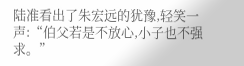陆准看出了朱宏远的犹豫,轻笑一声:“伯父若是不放心,小子也不强求。”